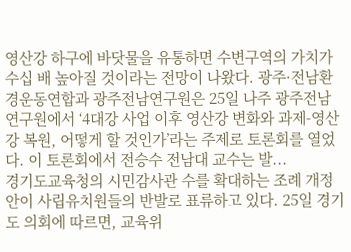영산강 하구에 바닷물을 유통하면 수변구역의 가치가 수십 배 높아질 것이라는 전망이 나왔다. 광주·전남환경운동연합과 광주전남연구원은 25일 나주 광주전남연구원에서 ‘4대강 사업 이후 영산강 변화와 과제-영산강 복원, 어떻게 할 것인가’라는 주제로 토론회를 열었다. 이 토론회에서 전승수 전남대 교수는 발...
경기도교육청의 시민감사관 수를 확대하는 조례 개정안이 사립유치원들의 반발로 표류하고 있다. 25일 경기도 의회에 따르면, 교육위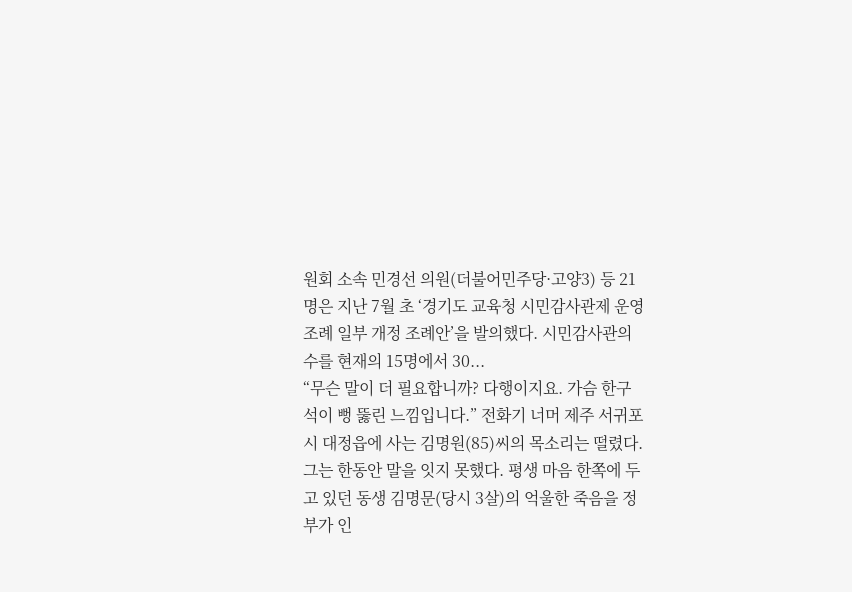원회 소속 민경선 의원(더불어민주당·고양3) 등 21명은 지난 7월 초 ‘경기도 교육청 시민감사관제 운영 조례 일부 개정 조례안’을 발의했다. 시민감사관의 수를 현재의 15명에서 30...
“무슨 말이 더 필요합니까? 다행이지요. 가슴 한구석이 뻥 뚫린 느낌입니다.” 전화기 너머 제주 서귀포시 대정읍에 사는 김명원(85)씨의 목소리는 떨렸다. 그는 한동안 말을 잇지 못했다. 평생 마음 한쪽에 두고 있던 동생 김명문(당시 3살)의 억울한 죽음을 정부가 인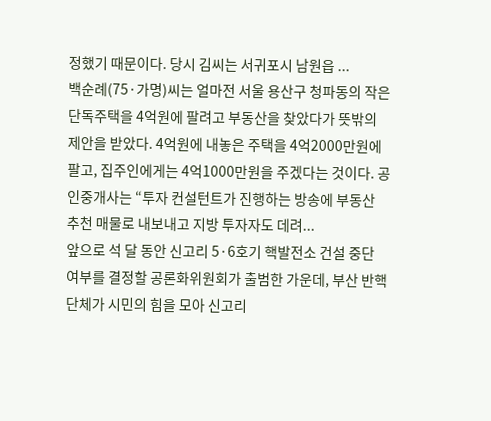정했기 때문이다. 당시 김씨는 서귀포시 남원읍 ...
백순례(75·가명)씨는 얼마전 서울 용산구 청파동의 작은 단독주택을 4억원에 팔려고 부동산을 찾았다가 뜻밖의 제안을 받았다. 4억원에 내놓은 주택을 4억2000만원에 팔고, 집주인에게는 4억1000만원을 주겠다는 것이다. 공인중개사는 “투자 컨설턴트가 진행하는 방송에 부동산 추천 매물로 내보내고 지방 투자자도 데려...
앞으로 석 달 동안 신고리 5·6호기 핵발전소 건설 중단 여부를 결정할 공론화위원회가 출범한 가운데, 부산 반핵단체가 시민의 힘을 모아 신고리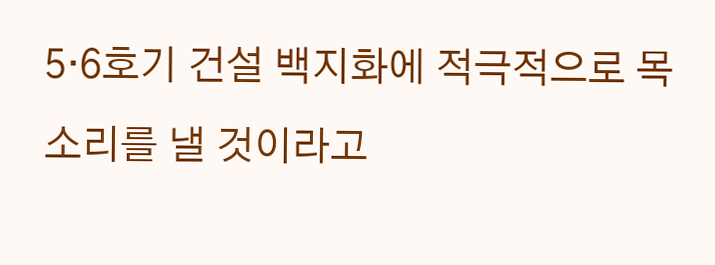5·6호기 건설 백지화에 적극적으로 목소리를 낼 것이라고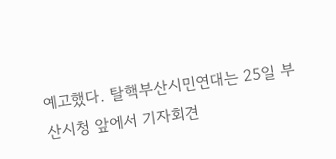예고했다. 탈핵부산시민연대는 25일 부산시청 앞에서 기자회견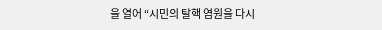을 열어 “시민의 탈핵 염원을 다시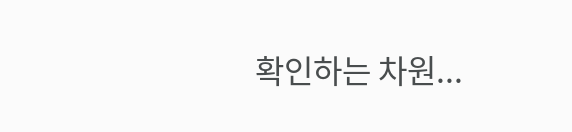확인하는 차원...